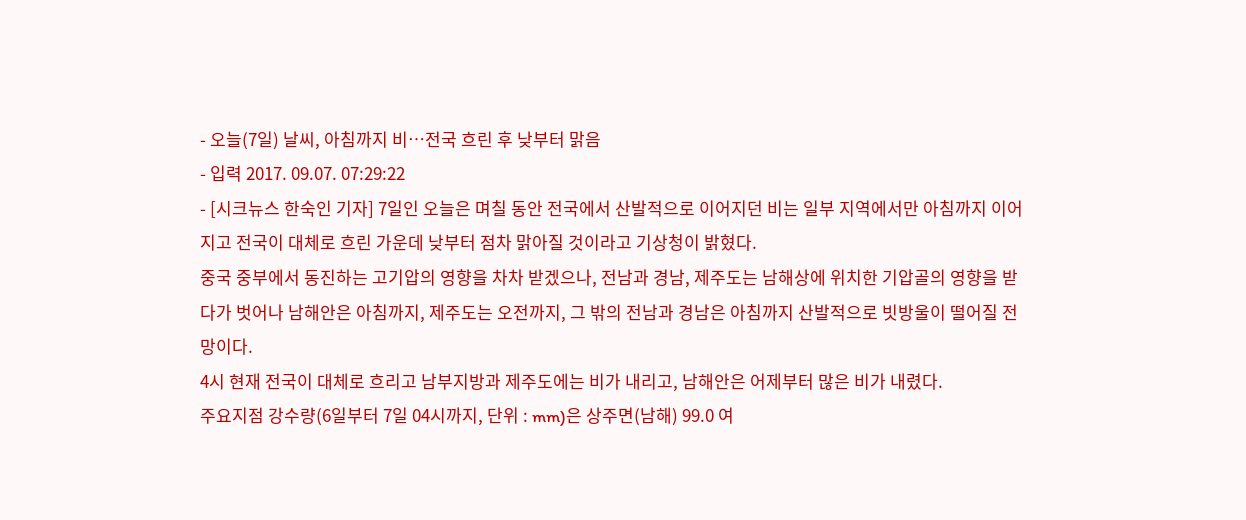- 오늘(7일) 날씨, 아침까지 비…전국 흐린 후 낮부터 맑음
- 입력 2017. 09.07. 07:29:22
- [시크뉴스 한숙인 기자] 7일인 오늘은 며칠 동안 전국에서 산발적으로 이어지던 비는 일부 지역에서만 아침까지 이어지고 전국이 대체로 흐린 가운데 낮부터 점차 맑아질 것이라고 기상청이 밝혔다.
중국 중부에서 동진하는 고기압의 영향을 차차 받겠으나, 전남과 경남, 제주도는 남해상에 위치한 기압골의 영향을 받다가 벗어나 남해안은 아침까지, 제주도는 오전까지, 그 밖의 전남과 경남은 아침까지 산발적으로 빗방울이 떨어질 전망이다.
4시 현재 전국이 대체로 흐리고 남부지방과 제주도에는 비가 내리고, 남해안은 어제부터 많은 비가 내렸다.
주요지점 강수량(6일부터 7일 04시까지, 단위 : mm)은 상주면(남해) 99.0 여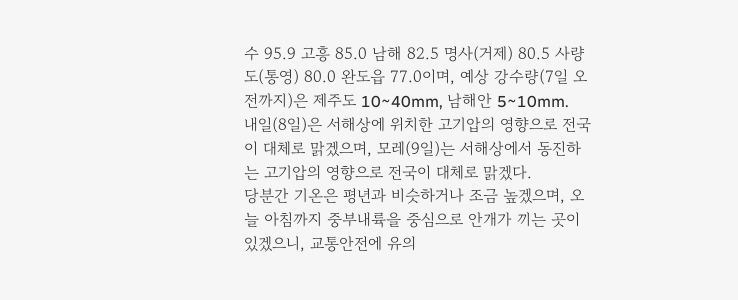수 95.9 고흥 85.0 남해 82.5 명사(거제) 80.5 사량도(통영) 80.0 완도읍 77.0이며, 예상 강수량(7일 오전까지)은 제주도 10~40mm, 남해안 5~10mm.
내일(8일)은 서해상에 위치한 고기압의 영향으로 전국이 대체로 맑겠으며, 모레(9일)는 서해상에서 동진하는 고기압의 영향으로 전국이 대체로 맑겠다.
당분간 기온은 평년과 비슷하거나 조금 높겠으며, 오늘 아침까지 중부내륙을 중심으로 안개가 끼는 곳이 있겠으니, 교통안전에 유의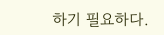하기 필요하다.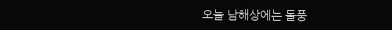오늘 남해상에는 돌풍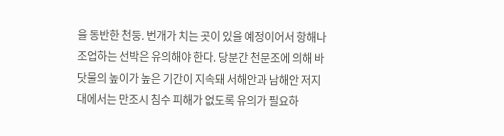을 동반한 천둥. 번개가 치는 곳이 있을 예정이어서 항해나 조업하는 선박은 유의해야 한다. 당분간 천문조에 의해 바닷물의 높이가 높은 기간이 지속돼 서해안과 남해안 저지대에서는 만조시 침수 피해가 없도록 유의가 필요하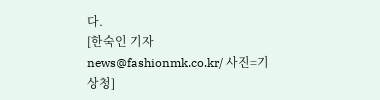다.
[한숙인 기자 news@fashionmk.co.kr/ 사진=기상청]